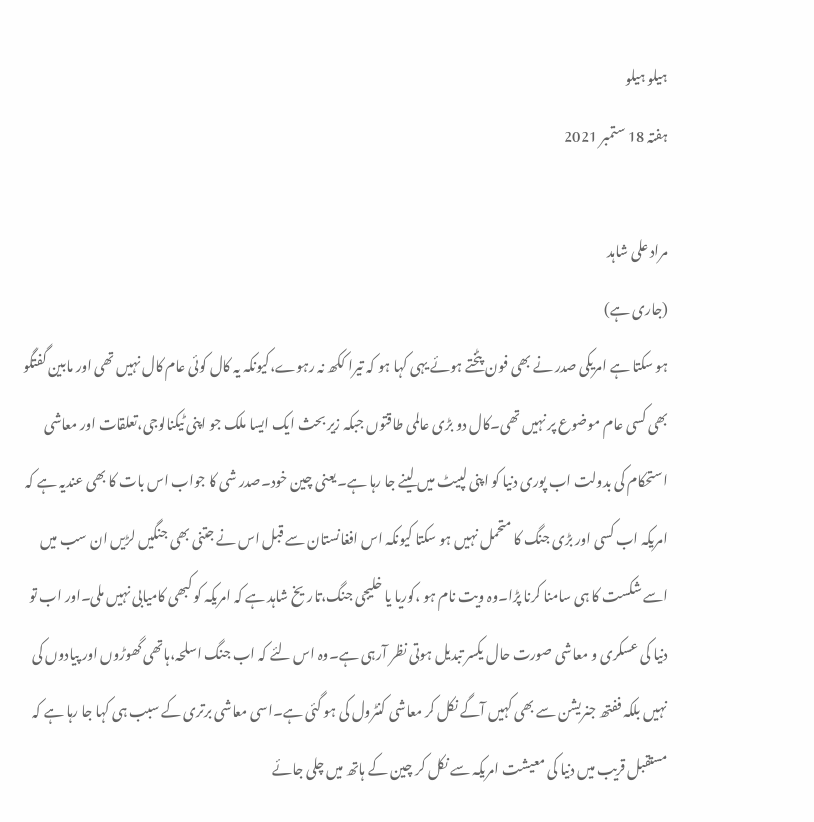ہیلو ہیلو
ہفتہ 18 ستمبر 2021

مراد علی شاہد
(جاری ہے)
ہو سکتا ہے امریکی صدر نے بھی فون پٹختے ہوئے یہی کہا ہو کہ تیرا ککھ نہ رہوے،کیونکہ یہ کال کوئی عام کال نہیں تھی اور مابین گفتگو بھی کسی عام موضوع پر نہیں تھی۔کال دو بڑی عالمی طاقتوں جبکہ زیر بحث ایک ایسا ملک جو اپنی ٹیکنالوجی،تعلقات اور معاشی استحکام کی بدولت اب پوری دنیا کو اپنی لپیٹ میں لینے جا رہا ہے۔یعنی چین خود۔صدر شی کا جواب اس بات کا بھی عندیہ ہے کہ امریکہ اب کسی اور بڑی جنگ کا متحمل نہیں ہو سکتا کیونکہ اس افغانستان سے قبل اس نے جتنی بھی جنگیں لڑیں ان سب میں اسے شکست کا ہی سامنا کرنا پڑا۔وہ ویت نام ہو ،کوریا یا خلیجی جنگ،تاریخ شاہد ہے کہ امریکہ کو کبھی کامیابی نہیں ملی۔اور اب تو دنیا کی عسکری و معاشی صورت حال یکسر تبدیل ہوتی نظر آرہی ہے۔وہ اس لئے کہ اب جنگ اسلحہ،ہاتھی گھوڑوں اور پیادوں کی نہیں بلکہ ففتھ جنریشن سے بھی کہیں آگے نکل کر معاشی کنٹرول کی ہو گئی ہے۔اسی معاشی برتری کے سبب ہی کہا جا رہا ہے کہ مستقبل قریب میں دنیا کی معیشت امریکہ سے نکل کر چین کے ہاتھ میں چلی جائے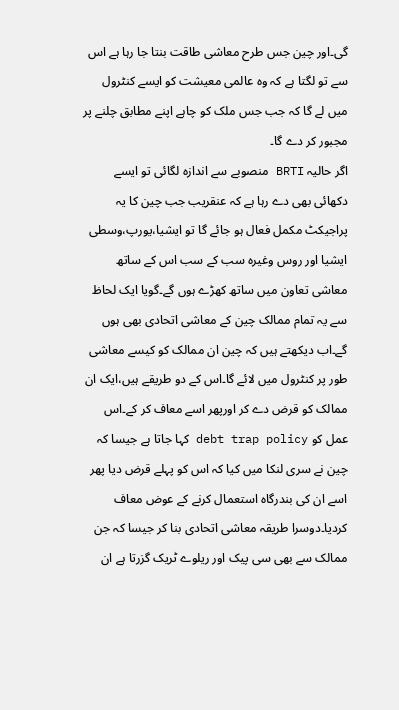گی۔اور چین جس طرح معاشی طاقت بنتا جا رہا ہے اس سے تو لگتا ہے کہ وہ عالمی معیشت کو ایسے کنٹرول میں لے گا کہ جب جس ملک کو چاہے اپنے مطابق چلنے پر مجبور کر دے گا۔
اگر حالیہ BRTI منصوبے سے اندازہ لگائی تو ایسے دکھائی بھی دے رہا ہے کہ عنقریب جب چین کا یہ پراجیکٹ مکمل فعال ہو جائے گا تو ایشیا،یورپ،وسطی ایشیا اور روس وغیرہ سب کے سب اس کے ساتھ معاشی تعاون میں ساتھ کھڑے ہوں گے۔گویا ایک لحاظ سے یہ تمام ممالک چین کے معاشی اتحادی بھی ہوں گے۔اب دیکھتے ہیں کہ چین ان ممالک کو کیسے معاشی طور پر کنٹرول میں لائے گا۔اس کے دو طریقے ہیں،ایک ان ممالک کو قرض دے کر اورپھر اسے معاف کر کے۔اس عمل کو debt trap policy کہا جاتا ہے جیسا کہ چین نے سری لنکا میں کیا کہ اس کو پہلے قرض دیا پھر اسے ان کی بندرگاہ استعمال کرنے کے عوض معاف کردیا۔دوسرا طریقہ معاشی اتحادی بنا کر جیسا کہ جن ممالک سے بھی سی پیک اور ریلوے ٹریک گزرتا ہے ان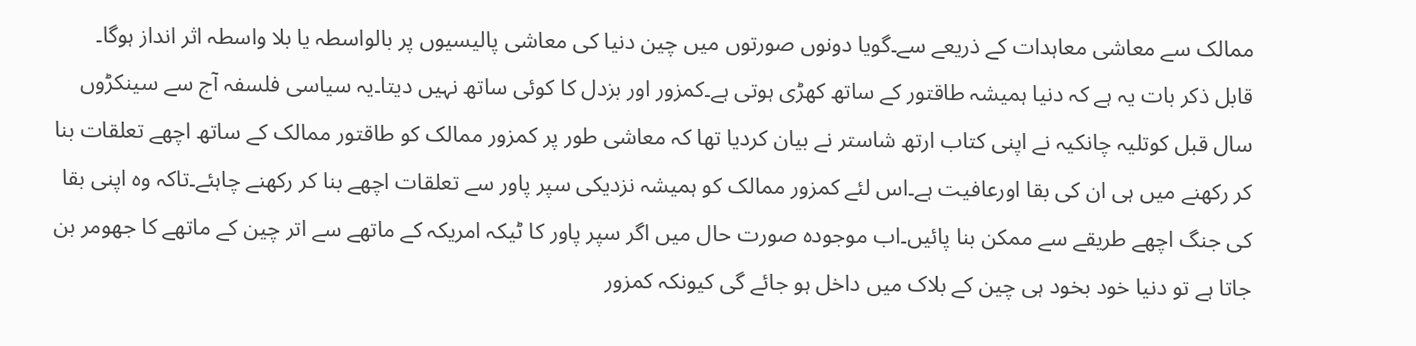ممالک سے معاشی معاہدات کے ذریعے سے۔گویا دونوں صورتوں میں چین دنیا کی معاشی پالیسیوں پر بالواسطہ یا بلا واسطہ اثر انداز ہوگا۔
قابل ذکر بات یہ ہے کہ دنیا ہمیشہ طاقتور کے ساتھ کھڑی ہوتی ہے۔کمزور اور بزدل کا کوئی ساتھ نہیں دیتا۔یہ سیاسی فلسفہ آج سے سینکڑوں سال قبل کوتلیہ چانکیہ نے اپنی کتاب ارتھ شاستر نے بیان کردیا تھا کہ معاشی طور پر کمزور ممالک کو طاقتور ممالک کے ساتھ اچھے تعلقات بنا کر رکھنے میں ہی ان کی بقا اورعافیت ہے۔اس لئے کمزور ممالک کو ہمیشہ نزدیکی سپر پاور سے تعلقات اچھے بنا کر رکھنے چاہئے۔تاکہ وہ اپنی بقا کی جنگ اچھے طریقے سے ممکن بنا پائیں۔اب موجودہ صورت حال میں اگر سپر پاور کا ٹیکہ امریکہ کے ماتھے سے اتر چین کے ماتھے کا جھومر بن جاتا ہے تو دنیا خود بخود ہی چین کے بلاک میں داخل ہو جائے گی کیونکہ کمزور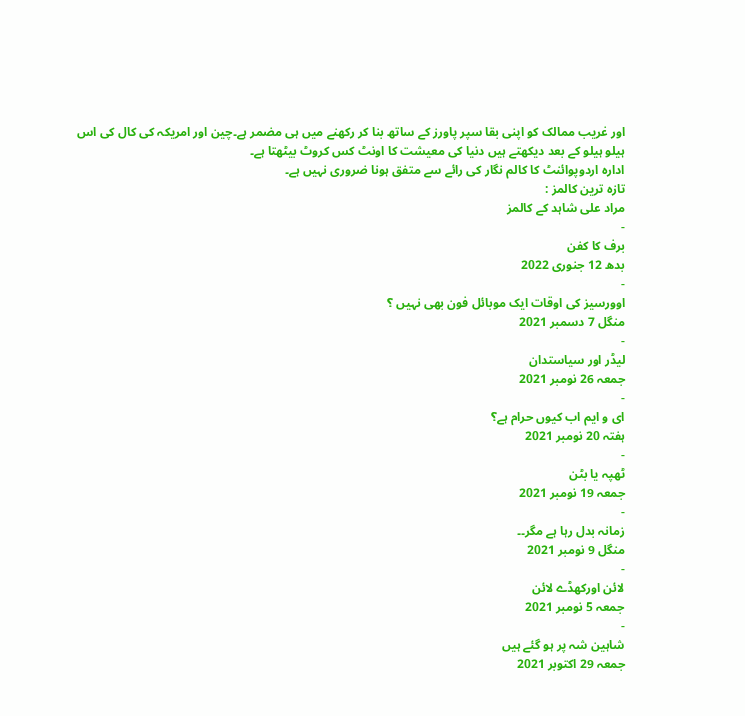اور غریب ممالک کو اپنی بقا سپر پاورز کے ساتھ بنا کر رکھنے میں ہی مضمر ہے۔چین اور امریکہ کی کال کی اس ہیلو ہیلو کے بعد دیکھتے ہیں دنیا کی معیشت کا اونٹ کس کروٹ بیٹھتا ہے۔
ادارہ اردوپوائنٹ کا کالم نگار کی رائے سے متفق ہونا ضروری نہیں ہے۔
تازہ ترین کالمز :
مراد علی شاہد کے کالمز
-
برف کا کفن
بدھ 12 جنوری 2022
-
اوورسیز کی اوقات ایک موبائل فون بھی نہیں ؟
منگل 7 دسمبر 2021
-
لیڈر اور سیاستدان
جمعہ 26 نومبر 2021
-
ای و ایم اب کیوں حرام ہے؟
ہفتہ 20 نومبر 2021
-
ٹھپہ یا بٹن
جمعہ 19 نومبر 2021
-
زمانہ بدل رہا ہے مگر۔۔
منگل 9 نومبر 2021
-
لائن اورکھڈے لائن
جمعہ 5 نومبر 2021
-
شاہین شہ پر ہو گئے ہیں
جمعہ 29 اکتوبر 2021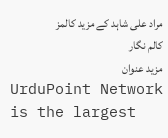مراد علی شاہد کے مزید کالمز
کالم نگار
مزید عنوان
UrduPoint Network is the largest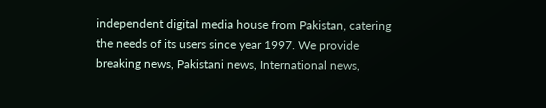independent digital media house from Pakistan, catering the needs of its users since year 1997. We provide breaking news, Pakistani news, International news,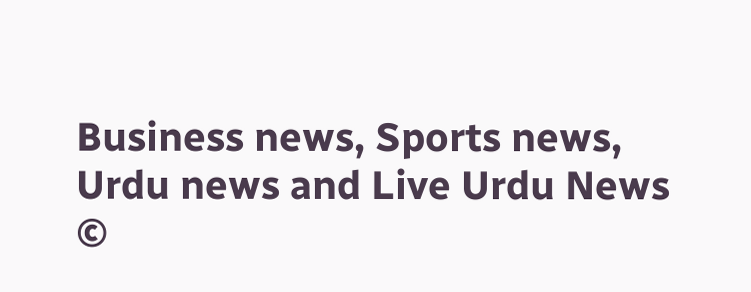Business news, Sports news, Urdu news and Live Urdu News
©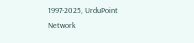1997-2025, UrduPoint Network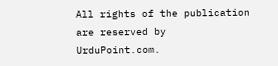All rights of the publication are reserved by UrduPoint.com.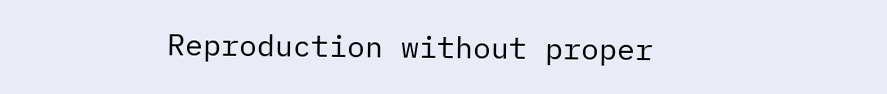Reproduction without proper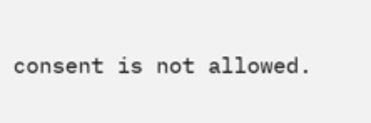consent is not allowed.